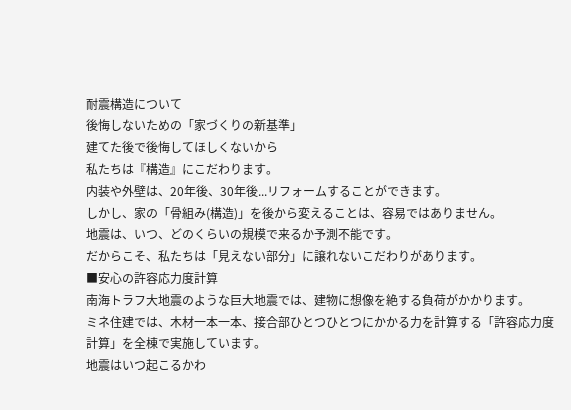耐震構造について
後悔しないための「家づくりの新基準」
建てた後で後悔してほしくないから
私たちは『構造』にこだわります。
内装や外壁は、20年後、30年後...リフォームすることができます。
しかし、家の「骨組み(構造)」を後から変えることは、容易ではありません。
地震は、いつ、どのくらいの規模で来るか予測不能です。
だからこそ、私たちは「見えない部分」に譲れないこだわりがあります。
■安心の許容応力度計算
南海トラフ大地震のような巨大地震では、建物に想像を絶する負荷がかかります。
ミネ住建では、木材一本一本、接合部ひとつひとつにかかる力を計算する「許容応力度計算」を全棟で実施しています。
地震はいつ起こるかわ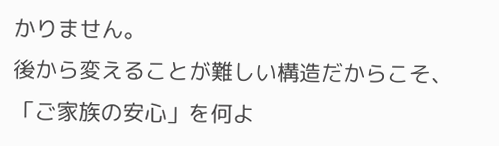かりません。
後から変えることが難しい構造だからこそ、「ご家族の安心」を何よ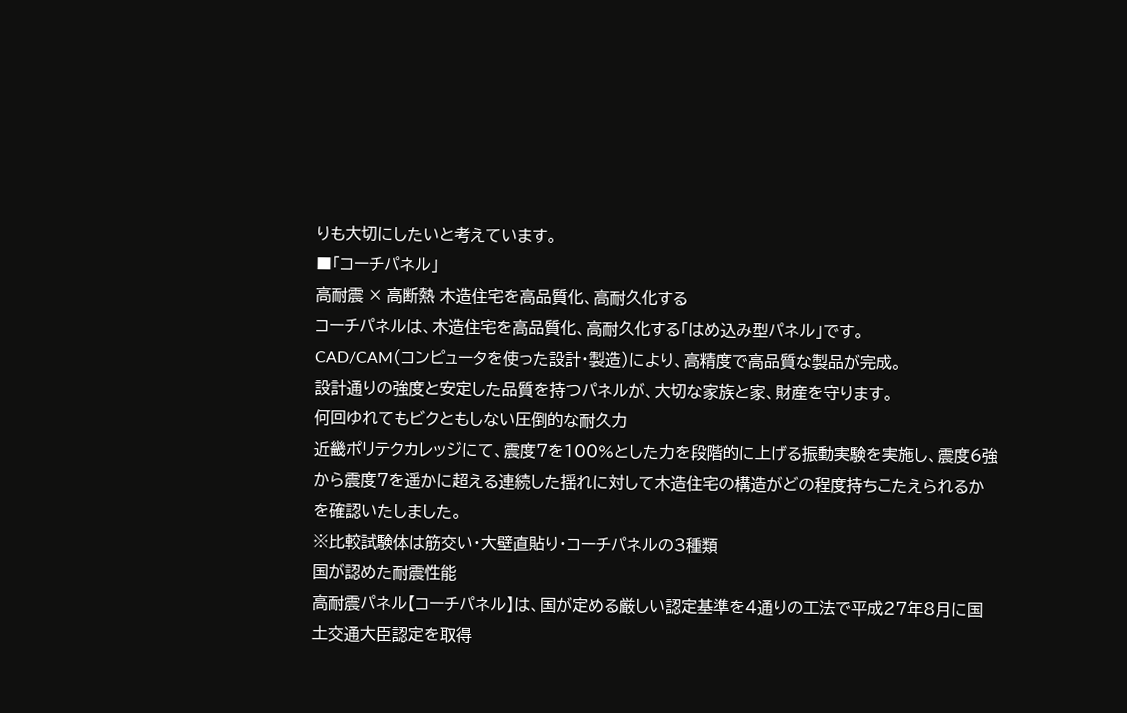りも大切にしたいと考えています。
■「コーチパネル」
高耐震 × 高断熱 木造住宅を高品質化、高耐久化する
コーチパネルは、木造住宅を高品質化、高耐久化する「はめ込み型パネル」です。
CAD/CAM(コンピュータを使った設計・製造)により、高精度で高品質な製品が完成。
設計通りの強度と安定した品質を持つパネルが、大切な家族と家、財産を守ります。
何回ゆれてもビクともしない圧倒的な耐久力
近畿ポリテクカレッジにて、震度7を100%とした力を段階的に上げる振動実験を実施し、震度6強から震度7を遥かに超える連続した揺れに対して木造住宅の構造がどの程度持ちこたえられるかを確認いたしました。
※比較試験体は筋交い・大壁直貼り・コーチパネルの3種類
国が認めた耐震性能
高耐震パネル【コーチパネル】は、国が定める厳しい認定基準を4通りの工法で平成27年8月に国土交通大臣認定を取得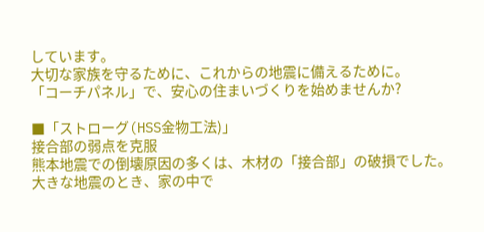しています。
大切な家族を守るために、これからの地震に備えるために。
「コーチパネル」で、安心の住まいづくりを始めませんか?

■「ストローグ(HSS金物工法)」
接合部の弱点を克服
熊本地震での倒壊原因の多くは、木材の「接合部」の破損でした。
大きな地震のとき、家の中で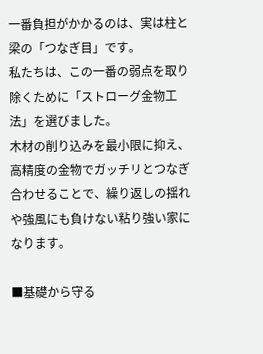一番負担がかかるのは、実は柱と梁の「つなぎ目」です。
私たちは、この一番の弱点を取り除くために「ストローグ金物工法」を選びました。
木材の削り込みを最小限に抑え、高精度の金物でガッチリとつなぎ合わせることで、繰り返しの揺れや強風にも負けない粘り強い家になります。

■基礎から守る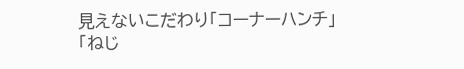見えないこだわり「コーナーハンチ」
「ねじ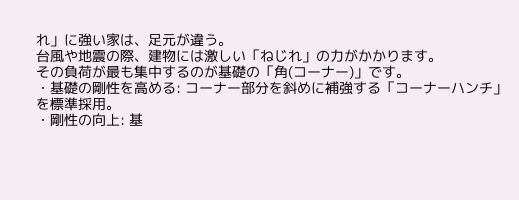れ」に強い家は、足元が違う。
台風や地震の際、建物には激しい「ねじれ」の力がかかります。
その負荷が最も集中するのが基礎の「角(コーナー)」です。
・基礎の剛性を高める: コーナー部分を斜めに補強する「コーナーハンチ」を標準採用。
・剛性の向上: 基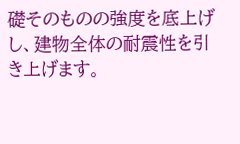礎そのものの強度を底上げし、建物全体の耐震性を引き上げます。